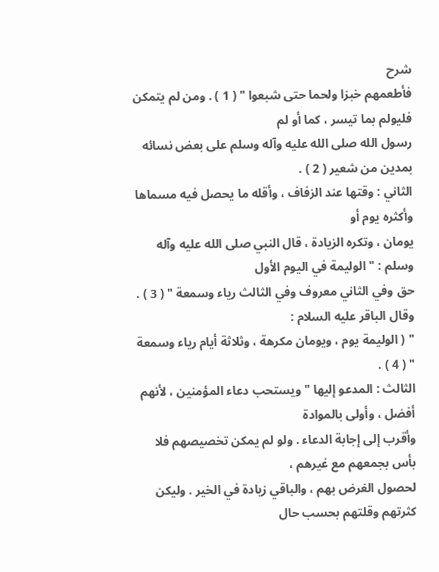شرح
فأطعمهم خبزا ولحما حتى شبعوا " ( 1 ) . ومن لم يتمكن فليولم بما تيسر ، كما أو لم
رسول الله صلى الله عليه وآله وسلم على بعض نسائه بمدين من شعير ( 2 ) .
الثاني : وقتها عند الزفاف ، وأقله ما يحصل فيه مسماها وأكثره يوم أو
يومان ، وتكره الزيادة ، قال النبي صلى الله عليه وآله وسلم : " الوليمة في اليوم الأول
حق وفي الثاني معروف وفي الثالث رياء وسمعة " ( 3 ) . وقال الباقر عليه السلام :
" ( الوليمة يوم ، ويومان مكرهة ، وثلاثة أيام رياء وسمعة " ( 4 ) .
الثالث : المدعو إليها " ويستحب دعاء المؤمنين ، لأنهم أفضل ، وأولى بالموادة
وأقرب إلى إجابة الدعاء . ولو لم يمكن تخصيصهم فلا بأس بجمعهم مع غيرهم ،
لحصول الغرض بهم ، والباقي زيادة في الخير . وليكن كثرتهم وقلتهم بحسب حال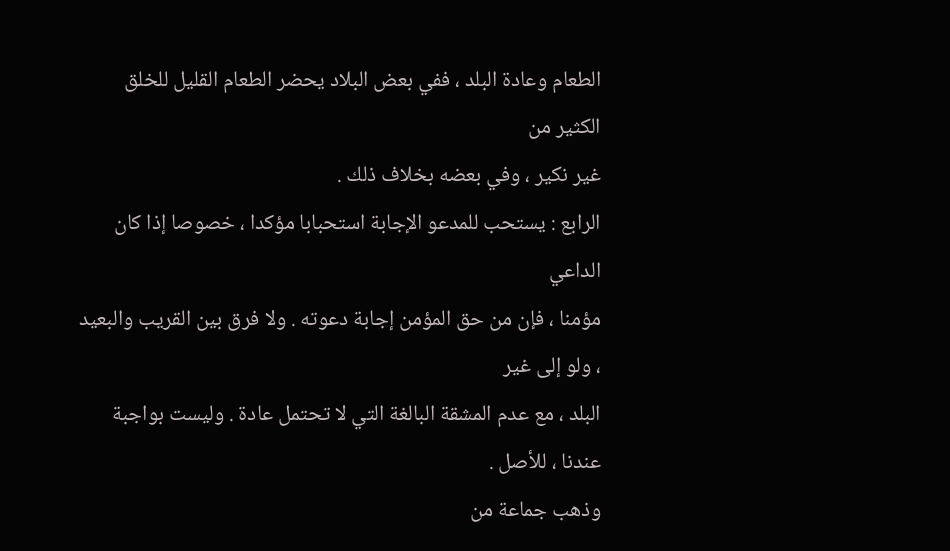الطعام وعادة البلد ، ففي بعض البلاد يحضر الطعام القليل للخلق الكثير من
غير نكير ، وفي بعضه بخلاف ذلك .
الرابع : يستحب للمدعو الإجابة استحبابا مؤكدا ، خصوصا إذا كان الداعي
مؤمنا ، فإن من حق المؤمن إجابة دعوته . ولا فرق بين القريب والبعيد ، ولو إلى غير
البلد ، مع عدم المشقة البالغة التي لا تحتمل عادة . وليست بواجبة عندنا ، للأصل .
وذهب جماعة من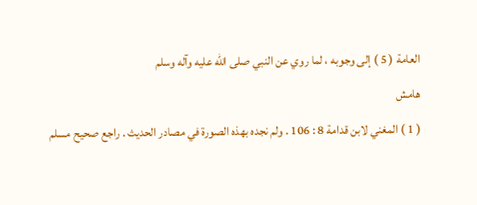العامة ( 5 ) إلى وجوبه ، لما روي عن النبي صلى الله عليه وآله وسلم
هامش
( 1 ) المغني لابن قدامة 8 : 106 . ولم نجده بهذه الصورة في مصادر الحديث . راجع صحيح مسلم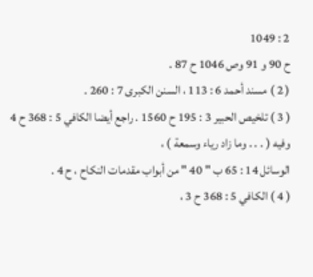2 : 1049
ح 90 و 91 وص 1046 ح 87 .
( 2 ) مسند أحمد 6 : 113 ، السنن الكبرى 7 : 260 .
( 3 ) تلخيص الحبير 3 : 195 ح 1560 . راجع أيضا الكافي 5 : 368 ح 4 وفيه ( . . . وما زاد رياء وسمعة ) ،
الوسائل 14 : 65 ب " 40 " من أبواب مقدمات النكاح ، ح 4 .
( 4 ) الكافي 5 : 368 ح 3 ،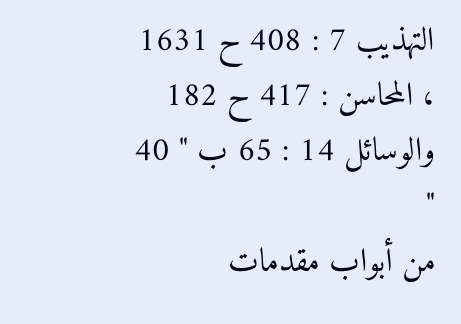التهذيب 7 : 408 ح 1631 ، المحاسن : 417 ح 182 والوسائل 14 : 65 ب " 40 "
من أبواب مقدمات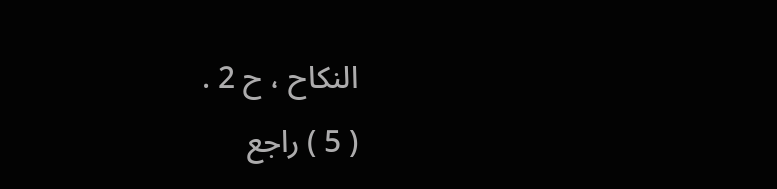النكاح ، ح 2 .
( 5 ) راجع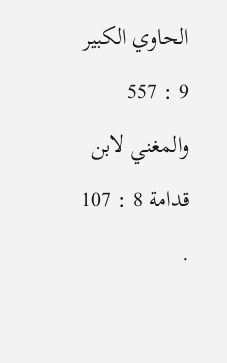الحاوي الكبير 9 : 557 والمغني لابن قدامة 8 : 107 .